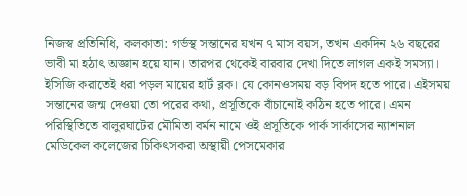নিজস্ব প্রতিনিধি, কলকাতা: গর্ভস্থ সন্তানের যখন ৭ মাস বয়স, তখন একদিন ২৬ বছরের ভাবী মা হঠাৎ অজ্ঞান হয়ে যান। তারপর থেকেই বারবার দেখা দিতে লাগল একই সমস্যা। ইসিজি করাতেই ধরা পড়ল মায়ের হার্ট ব্লক। যে কোনওসময় বড় বিপদ হতে পারে। এইসময় সন্তানের জন্ম দেওয়া তো পরের কথা, প্রসূতিকে বাঁচানোই কঠিন হতে পারে। এমন পরিস্থিতিতে বালুরঘাটের মৌমিতা বর্মন নামে ওই প্রসূতিকে পার্ক সার্কাসের ন্যাশনাল মেডিকেল কলেজের চিকিৎসকরা অস্থায়ী পেসমেকার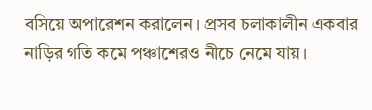বসিয়ে অপারেশন করালেন। প্রসব চলাকালীন একবার নাড়ির গতি কমে পঞ্চাশেরও নীচে নেমে যায়।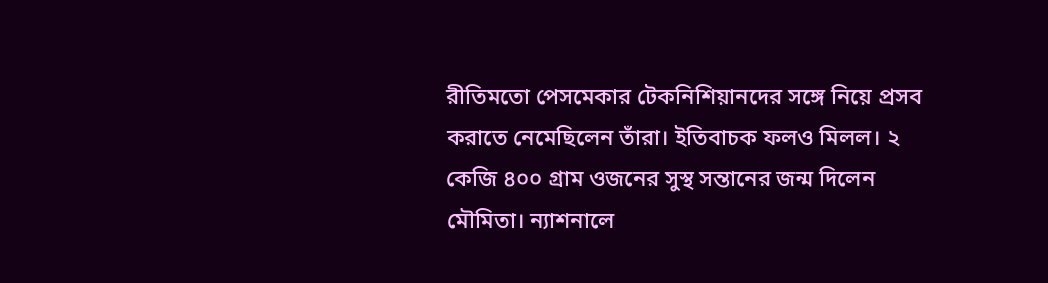রীতিমতো পেসমেকার টেকনিশিয়ানদের সঙ্গে নিয়ে প্রসব করাতে নেমেছিলেন তাঁরা। ইতিবাচক ফলও মিলল। ২ কেজি ৪০০ গ্রাম ওজনের সুস্থ সন্তানের জন্ম দিলেন মৌমিতা। ন্যাশনালে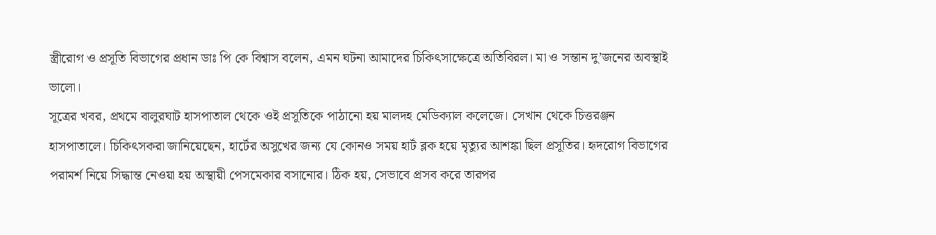স্ত্রীরোগ ও প্রসূতি বিভাগের প্রধান ডাঃ পি কে বিশ্বাস বলেন, এমন ঘটনা আমাদের চিকিৎসাক্ষেত্রে অতিবিরল। মা ও সন্তান দু’জনের অবস্থাই ভালো।
সূত্রের খবর, প্রথমে বালুরঘাট হাসপাতাল থেকে ওই প্রসূতিকে পাঠানো হয় মালদহ মেডিক্যাল কলেজে। সেখান থেকে চিত্তরঞ্জন হাসপাতালে। চিকিৎসকরা জানিয়েছেন, হার্টের অসুখের জন্য যে কোনও সময় হার্ট ব্লক হয়ে মৃত্যুর আশঙ্কা ছিল প্রসূতির। হৃদরোগ বিভাগের পরামর্শ নিয়ে সিদ্ধান্ত নেওয়া হয় অস্থায়ী পেসমেকার বসানোর। ঠিক হয়, সেভাবে প্রসব করে তারপর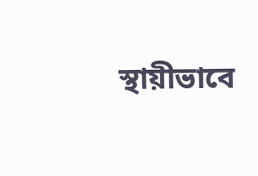স্থায়ীভাবে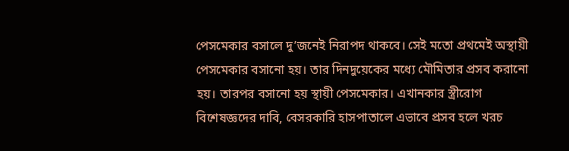পেসমেকার বসালে দু’জনেই নিরাপদ থাকবে। সেই মতো প্রথমেই অস্থায়ী পেসমেকার বসানো হয়। তার দিনদুয়েকের মধ্যে মৌমিতার প্রসব করানো হয়। তারপর বসানো হয় স্থায়ী পেসমেকার। এখানকার স্ত্রীরোগ বিশেষজ্ঞদের দাবি, বেসরকারি হাসপাতালে এভাবে প্রসব হলে খরচ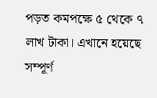পড়ত কমপক্ষে ৫ থেকে ৭ লাখ টাকা। এখানে হয়েছে সম্পূর্ণ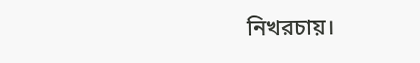নিখরচায়।